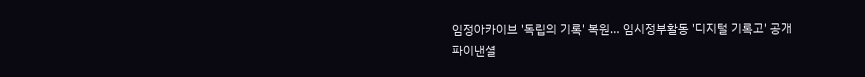임정아카이브 '독립의 기록' 복원… 임시정부활동 '디지털 기록고' 공개
파이낸셜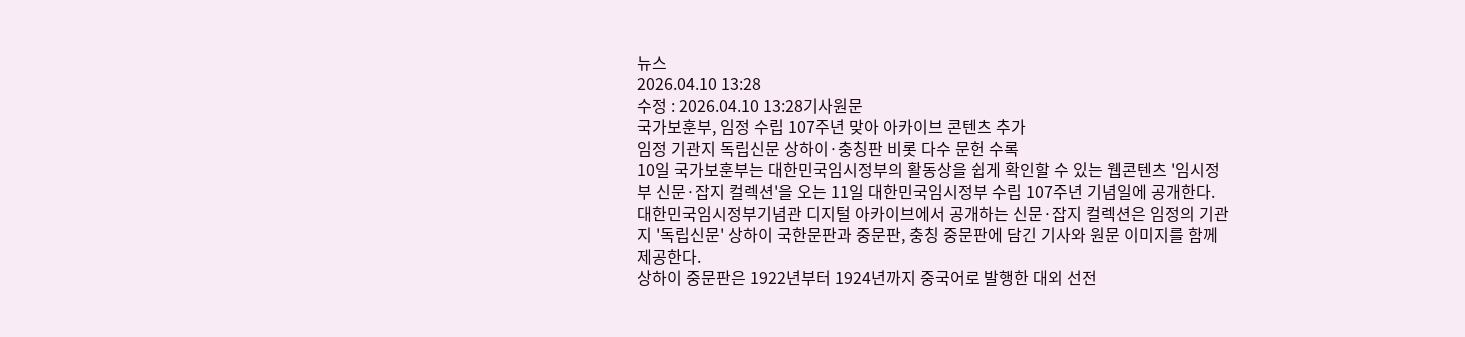뉴스
2026.04.10 13:28
수정 : 2026.04.10 13:28기사원문
국가보훈부, 임정 수립 107주년 맞아 아카이브 콘텐츠 추가
임정 기관지 독립신문 상하이·충칭판 비롯 다수 문헌 수록
10일 국가보훈부는 대한민국임시정부의 활동상을 쉽게 확인할 수 있는 웹콘텐츠 '임시정부 신문·잡지 컬렉션'을 오는 11일 대한민국임시정부 수립 107주년 기념일에 공개한다.
대한민국임시정부기념관 디지털 아카이브에서 공개하는 신문·잡지 컬렉션은 임정의 기관지 '독립신문' 상하이 국한문판과 중문판, 충칭 중문판에 담긴 기사와 원문 이미지를 함께 제공한다.
상하이 중문판은 1922년부터 1924년까지 중국어로 발행한 대외 선전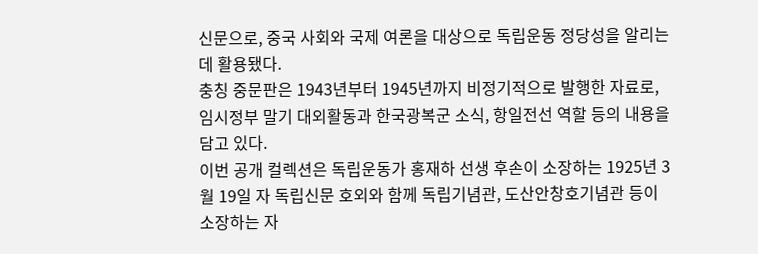신문으로, 중국 사회와 국제 여론을 대상으로 독립운동 정당성을 알리는 데 활용됐다.
충칭 중문판은 1943년부터 1945년까지 비정기적으로 발행한 자료로, 임시정부 말기 대외활동과 한국광복군 소식, 항일전선 역할 등의 내용을 담고 있다.
이번 공개 컬렉션은 독립운동가 홍재하 선생 후손이 소장하는 1925년 3월 19일 자 독립신문 호외와 함께 독립기념관, 도산안창호기념관 등이 소장하는 자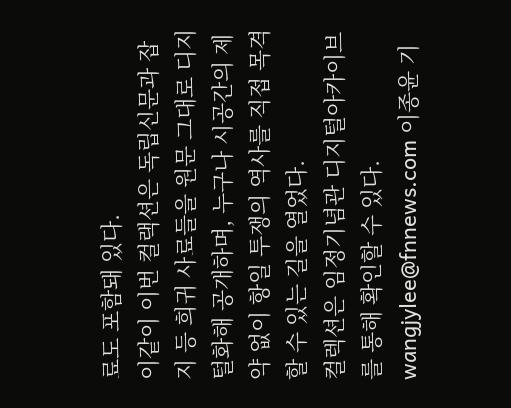료도 포함돼 있다.
이같이 이번 컬랙션은 독립신문과 잡지 등 희귀 사료들을 원문 그대로 디지털화해 공개하며, 누구나 시공간의 제약 없이 항일 투쟁의 역사를 직접 목격할 수 있는 길을 열었다.
컬렉션은 임정기념관 디지털아카이브를 통해 확인할 수 있다.
wangjylee@fnnews.com 이종윤 기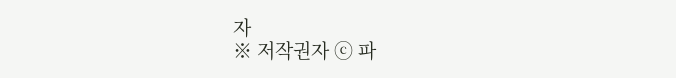자
※ 저작권자 ⓒ 파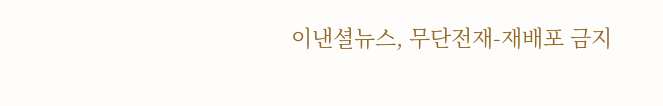이낸셜뉴스, 무단전재-재배포 금지